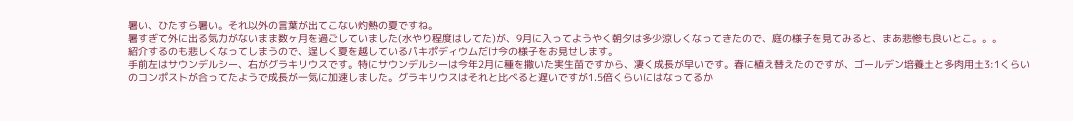暑い、ひたすら暑い。それ以外の言葉が出てこない灼熱の夏ですね。
暑すぎて外に出る気力がないまま数ヶ月を過ごしていました(水やり程度はしてた)が、9月に入ってようやく朝夕は多少涼しくなってきたので、庭の様子を見てみると、まあ悲惨も良いとこ。。。
紹介するのも悲しくなってしまうので、逞しく夏を越しているパキポディウムだけ今の様子をお見せします。
手前左はサウンデルシー、右がグラキリウスです。特にサウンデルシーは今年2月に種を撒いた実生苗ですから、凄く成長が早いです。春に植え替えたのですが、ゴールデン培養土と多肉用土3:1くらいのコンポストが合ってたようで成長が一気に加速しました。グラキリウスはそれと比べると遅いですが1.5倍くらいにはなってるか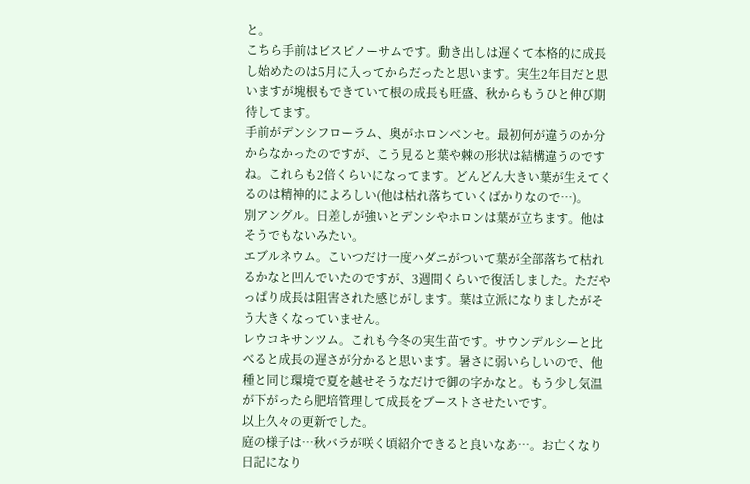と。
こちら手前はビスピノーサムです。動き出しは遅くて本格的に成長し始めたのは5月に入ってからだったと思います。実生2年目だと思いますが塊根もできていて根の成長も旺盛、秋からもうひと伸び期待してます。
手前がデンシフローラム、奥がホロンベンセ。最初何が違うのか分からなかったのですが、こう見ると葉や棘の形状は結構違うのですね。これらも2倍くらいになってます。どんどん大きい葉が生えてくるのは精神的によろしい(他は枯れ落ちていくばかりなので…)。
別アングル。日差しが強いとデンシやホロンは葉が立ちます。他はそうでもないみたい。
エブルネウム。こいつだけ一度ハダニがついて葉が全部落ちて枯れるかなと凹んでいたのですが、3週間くらいで復活しました。ただやっぱり成長は阻害された感じがします。葉は立派になりましたがそう大きくなっていません。
レウコキサンツム。これも今冬の実生苗です。サウンデルシーと比べると成長の遅さが分かると思います。暑さに弱いらしいので、他種と同じ環境で夏を越せそうなだけで御の字かなと。もう少し気温が下がったら肥培管理して成長をブーストさせたいです。
以上久々の更新でした。
庭の様子は…秋バラが咲く頃紹介できると良いなあ…。お亡くなり日記になり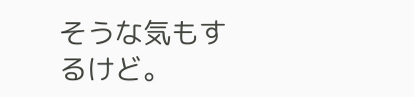そうな気もするけど。